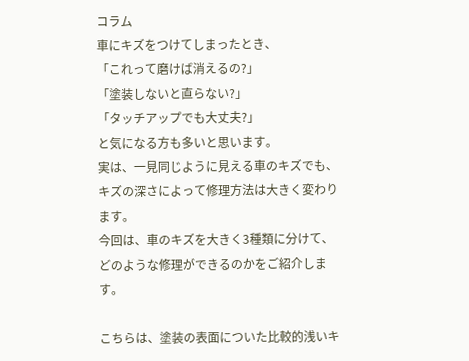コラム
車にキズをつけてしまったとき、
「これって磨けば消えるの?」
「塗装しないと直らない?」
「タッチアップでも大丈夫?」
と気になる方も多いと思います。
実は、一見同じように見える車のキズでも、キズの深さによって修理方法は大きく変わります。
今回は、車のキズを大きく3種類に分けて、どのような修理ができるのかをご紹介します。

こちらは、塗装の表面についた比較的浅いキ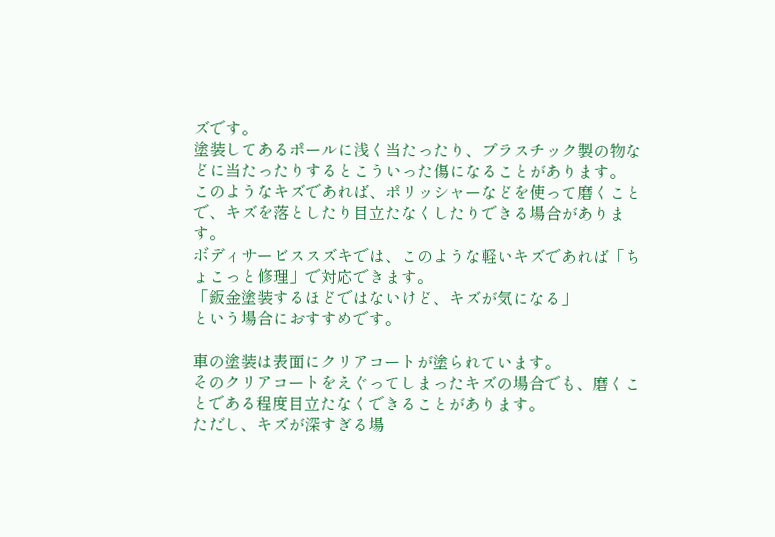ズです。
塗装してあるポールに浅く当たったり、プラスチック製の物などに当たったりするとこういった傷になることがあります。
このようなキズであれば、ポリッシャーなどを使って磨くことで、キズを落としたり目立たなくしたりできる場合があります。
ボディサービススズキでは、このような軽いキズであれば「ちょこっと修理」で対応できます。
「鈑金塗装するほどではないけど、キズが気になる」
という場合におすすめです。

車の塗装は表面にクリアコートが塗られています。
そのクリアコートをえぐってしまったキズの場合でも、磨くことである程度目立たなくできることがあります。
ただし、キズが深すぎる場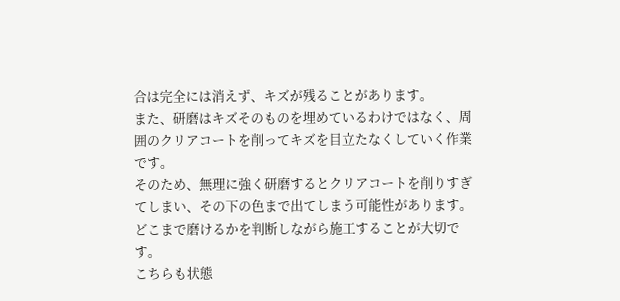合は完全には消えず、キズが残ることがあります。
また、研磨はキズそのものを埋めているわけではなく、周囲のクリアコートを削ってキズを目立たなくしていく作業です。
そのため、無理に強く研磨するとクリアコートを削りすぎてしまい、その下の色まで出てしまう可能性があります。
どこまで磨けるかを判断しながら施工することが大切です。
こちらも状態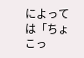によっては「ちょこっ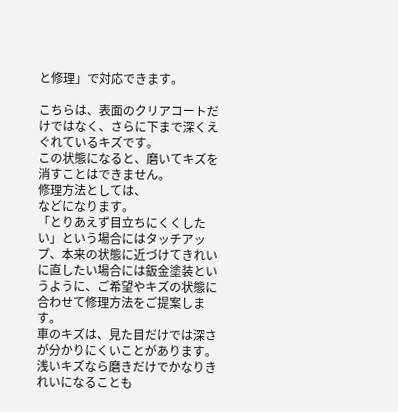と修理」で対応できます。

こちらは、表面のクリアコートだけではなく、さらに下まで深くえぐれているキズです。
この状態になると、磨いてキズを消すことはできません。
修理方法としては、
などになります。
「とりあえず目立ちにくくしたい」という場合にはタッチアップ、本来の状態に近づけてきれいに直したい場合には鈑金塗装というように、ご希望やキズの状態に合わせて修理方法をご提案します。
車のキズは、見た目だけでは深さが分かりにくいことがあります。
浅いキズなら磨きだけでかなりきれいになることも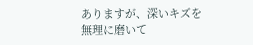ありますが、深いキズを無理に磨いて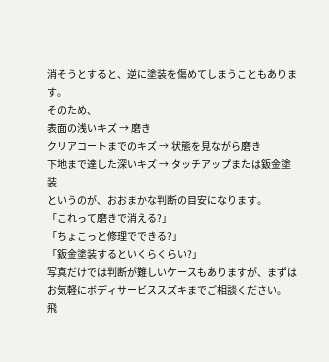消そうとすると、逆に塗装を傷めてしまうこともあります。
そのため、
表面の浅いキズ → 磨き
クリアコートまでのキズ → 状態を見ながら磨き
下地まで達した深いキズ → タッチアップまたは鈑金塗装
というのが、おおまかな判断の目安になります。
「これって磨きで消える?」
「ちょこっと修理でできる?」
「鈑金塗装するといくらくらい?」
写真だけでは判断が難しいケースもありますが、まずはお気軽にボディサービススズキまでご相談ください。
飛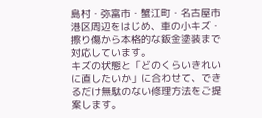島村・弥富市・蟹江町・名古屋市港区周辺をはじめ、車の小キズ・擦り傷から本格的な鈑金塗装まで対応しています。
キズの状態と「どのくらいきれいに直したいか」に合わせて、できるだけ無駄のない修理方法をご提案します。